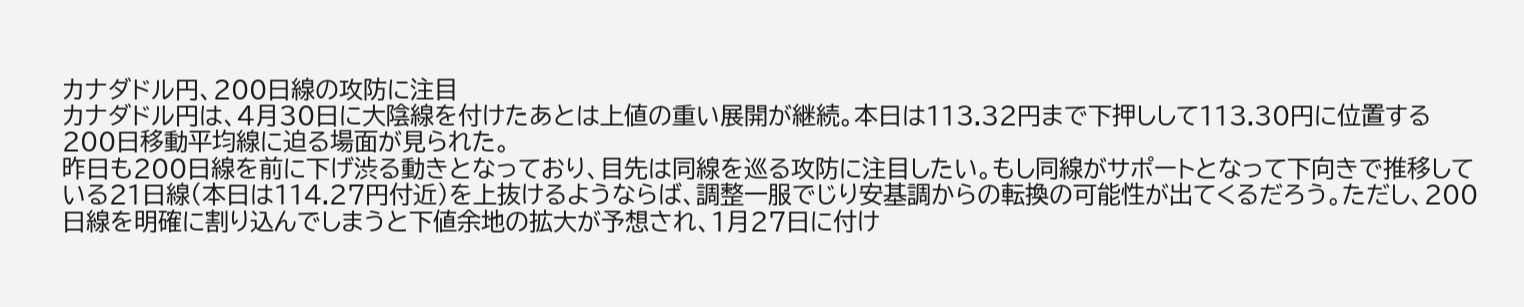カナダドル円、200日線の攻防に注目
カナダドル円は、4月30日に大陰線を付けたあとは上値の重い展開が継続。本日は113.32円まで下押しして113.30円に位置する200日移動平均線に迫る場面が見られた。
昨日も200日線を前に下げ渋る動きとなっており、目先は同線を巡る攻防に注目したい。もし同線がサポートとなって下向きで推移している21日線(本日は114.27円付近)を上抜けるようならば、調整一服でじり安基調からの転換の可能性が出てくるだろう。ただし、200日線を明確に割り込んでしまうと下値余地の拡大が予想され、1月27日に付け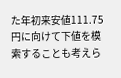た年初来安値111.75円に向けて下値を模索することも考えら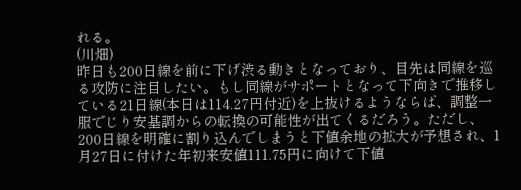れる。
(川畑)
昨日も200日線を前に下げ渋る動きとなっており、目先は同線を巡る攻防に注目したい。もし同線がサポートとなって下向きで推移している21日線(本日は114.27円付近)を上抜けるようならば、調整一服でじり安基調からの転換の可能性が出てくるだろう。ただし、200日線を明確に割り込んでしまうと下値余地の拡大が予想され、1月27日に付けた年初来安値111.75円に向けて下値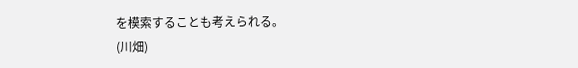を模索することも考えられる。
(川畑)